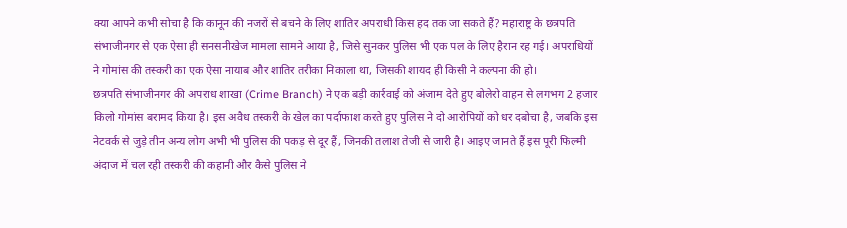क्या आपने कभी सोचा है कि कानून की नजरों से बचने के लिए शातिर अपराधी किस हद तक जा सकते हैं? महाराष्ट्र के छत्रपति संभाजीनगर से एक ऐसा ही सनसनीखेज मामला सामने आया है, जिसे सुनकर पुलिस भी एक पल के लिए हैरान रह गई। अपराधियों ने गोमांस की तस्करी का एक ऐसा नायाब और शातिर तरीका निकाला था, जिसकी शायद ही किसी ने कल्पना की हो।
छत्रपति संभाजीनगर की अपराध शाखा (Crime Branch) ने एक बड़ी कार्रवाई को अंजाम देते हुए बोलेरो वाहन से लगभग 2 हजार किलो गोमांस बरामद किया है। इस अवैध तस्करी के खेल का पर्दाफाश करते हुए पुलिस ने दो आरोपियों को धर दबोचा है, जबकि इस नेटवर्क से जुड़े तीन अन्य लोग अभी भी पुलिस की पकड़ से दूर हैं, जिनकी तलाश तेजी से जारी है। आइए जानते हैं इस पूरी फिल्मी अंदाज में चल रही तस्करी की कहानी और कैसे पुलिस ने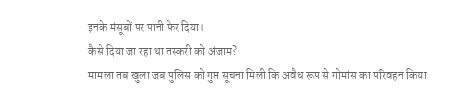इनके मंसूबों पर पानी फेर दिया।
कैसे दिया जा रहा था तस्करी को अंजाम?
मामला तब खुला जब पुलिस को गुप्त सूचना मिली कि अवैध रूप से गोमांस का परिवहन किया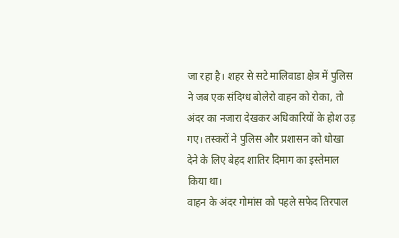जा रहा है। शहर से सटे मालिवाडा क्षेत्र में पुलिस ने जब एक संदिग्ध बोलेरो वाहन को रोका, तो अंदर का नजारा देखकर अधिकारियों के होश उड़ गए। तस्करों ने पुलिस और प्रशासन को धोखा देने के लिए बेहद शातिर दिमाग का इस्तेमाल किया था।
वाहन के अंदर गोमांस को पहले सफेद तिरपाल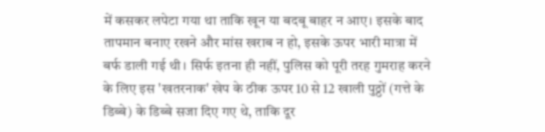में कसकर लपेटा गया था ताकि खून या बदबू बाहर न आए। इसके बाद तापमान बनाए रखने और मांस खराब न हो, इसके ऊपर भारी मात्रा में बर्फ डाली गई थी। सिर्फ इतना ही नहीं, पुलिस को पूरी तरह गुमराह करने के लिए इस 'खतरनाक' खेप के ठीक ऊपर 10 से 12 खाली पुठ्ठों (गत्ते के डिब्बे) के डिब्बे सजा दिए गए थे, ताकि दूर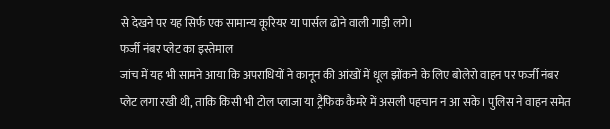से देखने पर यह सिर्फ एक सामान्य कूरियर या पार्सल ढोने वाली गाड़ी लगे।
फर्जी नंबर प्लेट का इस्तेमाल
जांच में यह भी सामने आया कि अपराधियों ने कानून की आंखों में धूल झोंकने के लिए बोलेरो वाहन पर फर्जी नंबर प्लेट लगा रखी थी, ताकि किसी भी टोल प्लाजा या ट्रैफिक कैमरे में असली पहचान न आ सके। पुलिस ने वाहन समेत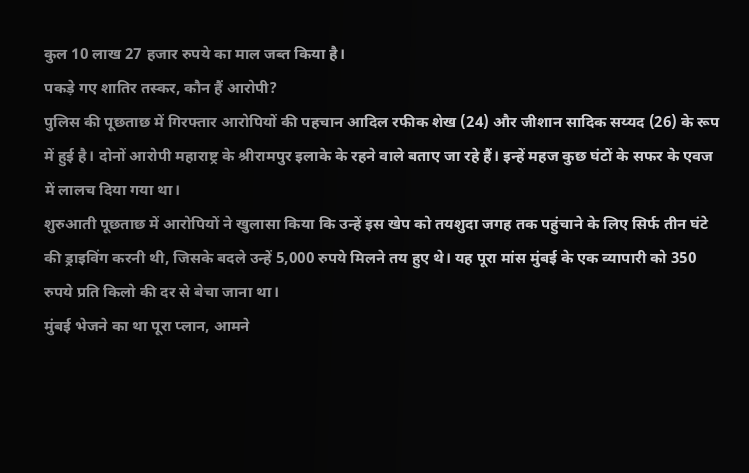कुल 10 लाख 27 हजार रुपये का माल जब्त किया है।
पकड़े गए शातिर तस्कर, कौन हैं आरोपी?
पुलिस की पूछताछ में गिरफ्तार आरोपियों की पहचान आदिल रफीक शेख (24) और जीशान सादिक सय्यद (26) के रूप में हुई है। दोनों आरोपी महाराष्ट्र के श्रीरामपुर इलाके के रहने वाले बताए जा रहे हैं। इन्हें महज कुछ घंटों के सफर के एवज में लालच दिया गया था।
शुरुआती पूछताछ में आरोपियों ने खुलासा किया कि उन्हें इस खेप को तयशुदा जगह तक पहुंचाने के लिए सिर्फ तीन घंटे की ड्राइविंग करनी थी, जिसके बदले उन्हें 5,000 रुपये मिलने तय हुए थे। यह पूरा मांस मुंबई के एक व्यापारी को 350 रुपये प्रति किलो की दर से बेचा जाना था।
मुंबई भेजने का था पूरा प्लान, आमने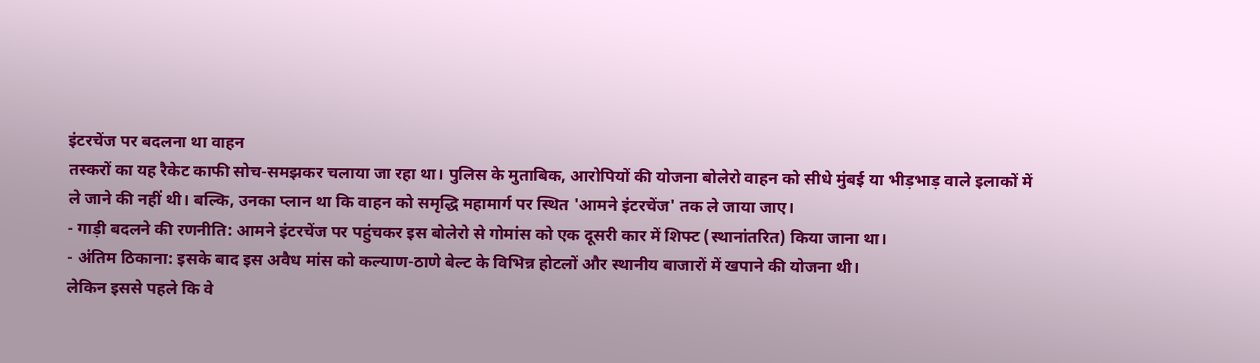इंटरचेंज पर बदलना था वाहन
तस्करों का यह रैकेट काफी सोच-समझकर चलाया जा रहा था। पुलिस के मुताबिक, आरोपियों की योजना बोलेरो वाहन को सीधे मुंबई या भीड़भाड़ वाले इलाकों में ले जाने की नहीं थी। बल्कि, उनका प्लान था कि वाहन को समृद्धि महामार्ग पर स्थित 'आमने इंटरचेंज' तक ले जाया जाए।
- गाड़ी बदलने की रणनीति: आमने इंटरचेंज पर पहुंचकर इस बोलेरो से गोमांस को एक दूसरी कार में शिफ्ट (स्थानांतरित) किया जाना था।
- अंतिम ठिकाना: इसके बाद इस अवैध मांस को कल्याण-ठाणे बेल्ट के विभिन्न होटलों और स्थानीय बाजारों में खपाने की योजना थी।
लेकिन इससे पहले कि वे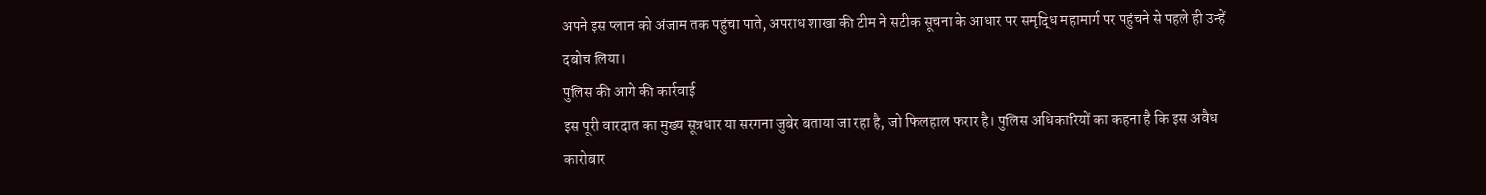अपने इस प्लान को अंजाम तक पहुंचा पाते, अपराध शाखा की टीम ने सटीक सूचना के आधार पर समृद्धि महामार्ग पर पहुंचने से पहले ही उन्हें दबोच लिया।
पुलिस की आगे की कार्रवाई
इस पूरी वारदात का मुख्य सूत्रधार या सरगना जुबेर बताया जा रहा है, जो फिलहाल फरार है। पुलिस अधिकारियों का कहना है कि इस अवैध कारोबार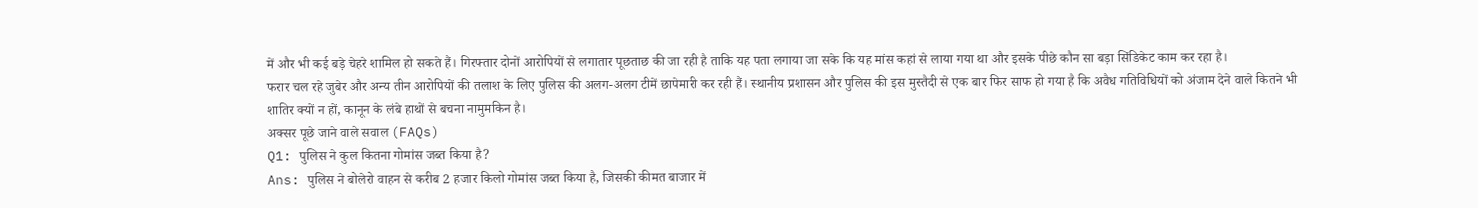में और भी कई बड़े चेहरे शामिल हो सकते हैं। गिरफ्तार दोनों आरोपियों से लगातार पूछताछ की जा रही है ताकि यह पता लगाया जा सके कि यह मांस कहां से लाया गया था और इसके पीछे कौन सा बड़ा सिंडिकेट काम कर रहा है।
फरार चल रहे जुबेर और अन्य तीन आरोपियों की तलाश के लिए पुलिस की अलग-अलग टीमें छापेमारी कर रही हैं। स्थानीय प्रशासन और पुलिस की इस मुस्तैदी से एक बार फिर साफ हो गया है कि अवैध गतिविधियों को अंजाम देने वाले कितने भी शातिर क्यों न हों, कानून के लंबे हाथों से बचना नामुमकिन है।
अक्सर पूछे जाने वाले सवाल (FAQs)
Q1: पुलिस ने कुल कितना गोमांस जब्त किया है?
Ans: पुलिस ने बोलेरो वाहन से करीब 2 हजार किलो गोमांस जब्त किया है, जिसकी कीमत बाजार में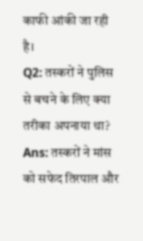काफी आंकी जा रही है।
Q2: तस्करों ने पुलिस से बचने के लिए क्या तरीका अपनाया था?
Ans: तस्करों ने मांस को सफेद तिरपाल और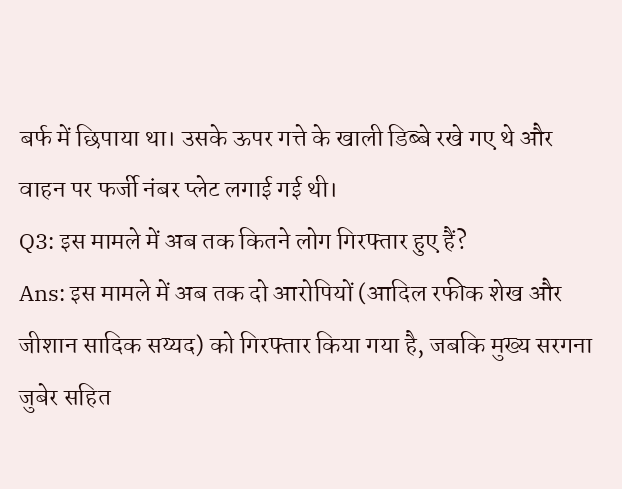बर्फ में छिपाया था। उसके ऊपर गत्ते के खाली डिब्बे रखे गए थे और वाहन पर फर्जी नंबर प्लेट लगाई गई थी।
Q3: इस मामले में अब तक कितने लोग गिरफ्तार हुए हैं?
Ans: इस मामले में अब तक दो आरोपियों (आदिल रफीक शेख और जीशान सादिक सय्यद) को गिरफ्तार किया गया है, जबकि मुख्य सरगना जुबेर सहित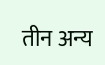तीन अन्य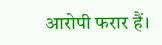आरोपी फरार हैं।